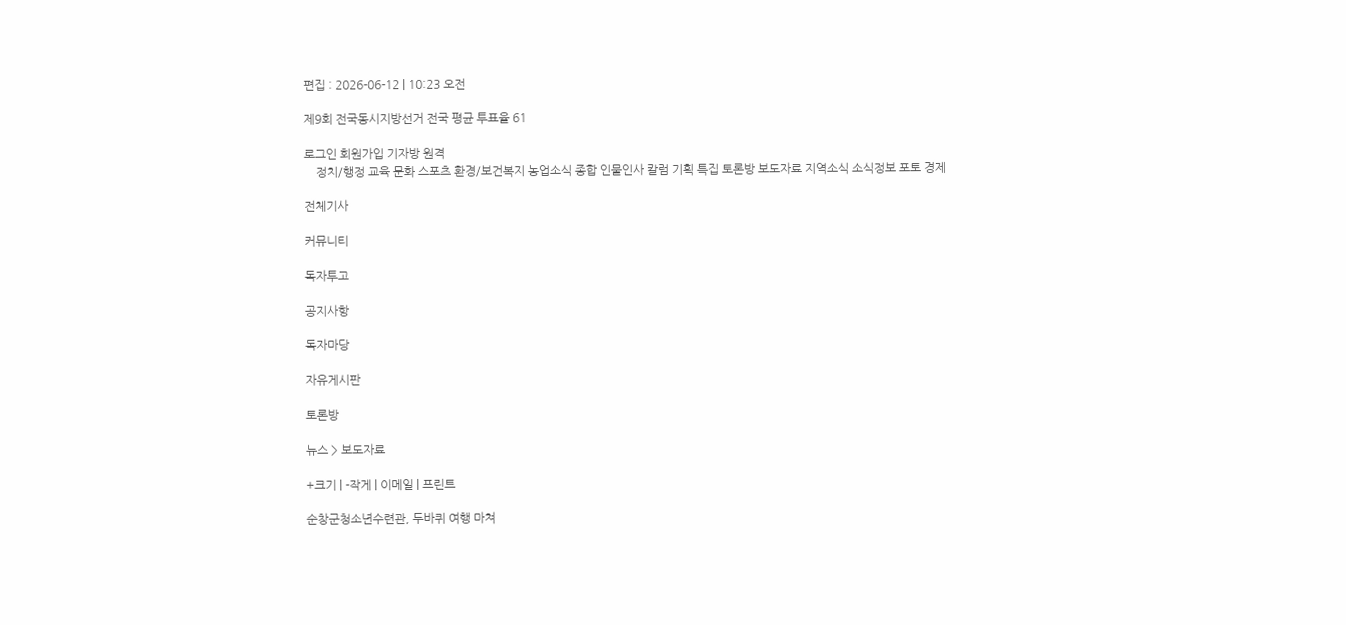편집 : 2026-06-12 | 10:23 오전

제9회 전국동시지방선거 전국 평균 투표율 61

로그인 회원가입 기자방 원격
    정치/행정 교육 문화 스포츠 환경/보건복지 농업소식 종합 인물인사 칼럼 기획 특집 토론방 보도자료 지역소식 소식정보 포토 경제

전체기사

커뮤니티

독자투고

공지사항

독자마당

자유게시판

토론방

뉴스 > 보도자료

+크기 | -작게 | 이메일 | 프린트

순창군청소년수련관, 두바퀴 여행 마쳐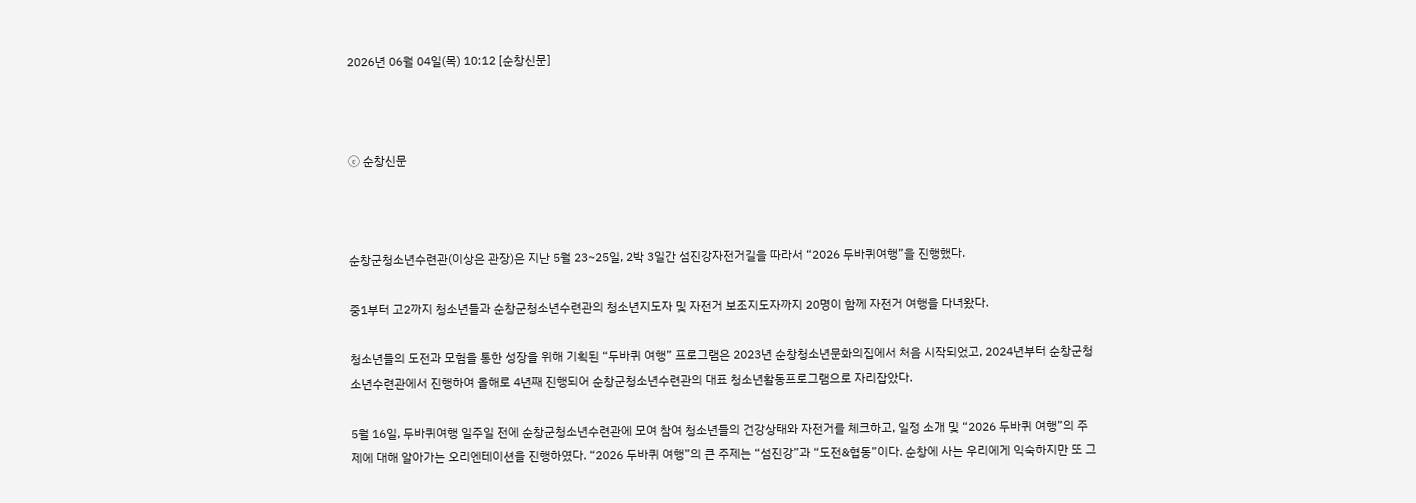2026년 06월 04일(목) 10:12 [순창신문]



ⓒ 순창신문



순창군청소년수련관(이상은 관장)은 지난 5월 23~25일, 2박 3일간 섬진강자전거길을 따라서 “2026 두바퀴여행”을 진행했다.

중1부터 고2까지 청소년들과 순창군청소년수련관의 청소년지도자 및 자전거 보조지도자까지 20명이 함께 자전거 여행을 다녀왔다.

청소년들의 도전과 모험을 통한 성장을 위해 기획된 “두바퀴 여행” 프로그램은 2023년 순창청소년문화의집에서 처음 시작되었고, 2024년부터 순창군청소년수련관에서 진행하여 올해로 4년째 진행되어 순창군청소년수련관의 대표 청소년활동프로그램으로 자리잡았다.

5월 16일, 두바퀴여행 일주일 전에 순창군청소년수련관에 모여 참여 청소년들의 건강상태와 자전거를 체크하고, 일정 소개 및 “2026 두바퀴 여행”의 주제에 대해 알아가는 오리엔테이션을 진행하였다. “2026 두바퀴 여행”의 큰 주제는 “섬진강”과 “도전&협동”이다. 순창에 사는 우리에게 익숙하지만 또 그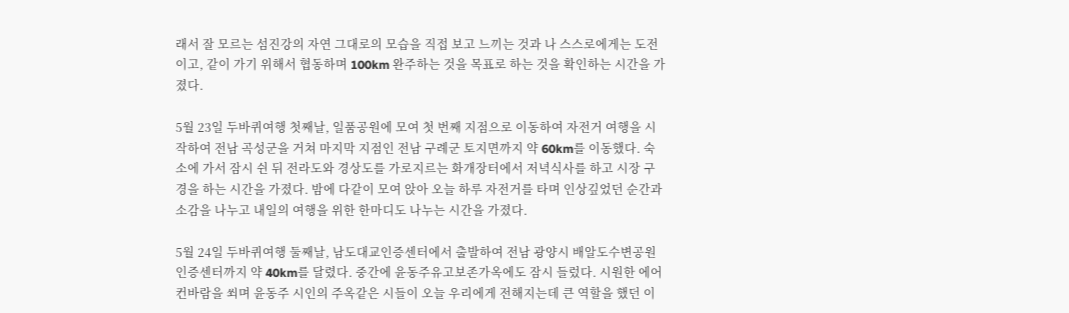래서 잘 모르는 섬진강의 자연 그대로의 모습을 직접 보고 느끼는 것과 나 스스로에게는 도전이고, 같이 가기 위해서 협동하며 100km 완주하는 것을 목표로 하는 것을 확인하는 시간을 가졌다.

5월 23일 두바퀴여행 첫째날, 일품공원에 모여 첫 번째 지점으로 이동하여 자전거 여행을 시작하여 전남 곡성군을 거쳐 마지막 지점인 전남 구례군 토지면까지 약 60km를 이동했다. 숙소에 가서 잠시 쉰 뒤 전라도와 경상도를 가로지르는 화개장터에서 저녁식사를 하고 시장 구경을 하는 시간을 가졌다. 밤에 다같이 모여 앉아 오늘 하루 자전거를 타며 인상깊었던 순간과 소감을 나누고 내일의 여행을 위한 한마디도 나누는 시간을 가졌다.

5월 24일 두바퀴여행 둘째날, 남도대교인증센터에서 출발하여 전남 광양시 배알도수변공원인증센터까지 약 40km를 달렸다. 중간에 윤동주유고보존가옥에도 잠시 들렀다. 시원한 에어컨바람을 쐬며 윤동주 시인의 주옥같은 시들이 오늘 우리에게 전해지는데 큰 역할을 했던 이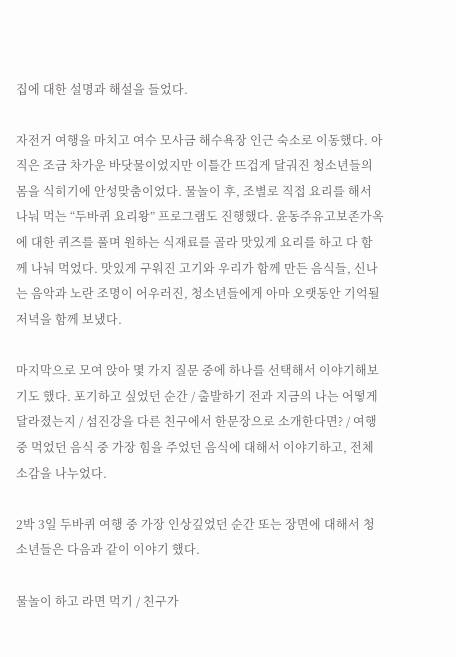집에 대한 설명과 해설을 들었다.

자전거 여행을 마치고 여수 모사금 해수욕장 인근 숙소로 이동했다. 아직은 조금 차가운 바닷물이었지만 이틀간 뜨겁게 달궈진 청소년들의 몸을 식히기에 안성맞춤이었다. 물놀이 후, 조별로 직접 요리를 해서 나눠 먹는 “두바퀴 요리왕” 프로그램도 진행했다. 윤동주유고보존가옥에 대한 퀴즈를 풀며 원하는 식재료를 골라 맛있게 요리를 하고 다 함께 나눠 먹었다. 맛있게 구워진 고기와 우리가 함께 만든 음식들, 신나는 음악과 노란 조명이 어우러진, 청소년들에게 아마 오랫동안 기억될 저녁을 함께 보냈다.

마지막으로 모여 앉아 몇 가지 질문 중에 하나를 선택해서 이야기해보기도 했다. 포기하고 싶었던 순간 / 출발하기 전과 지금의 나는 어떻게 달라졌는지 / 섬진강을 다른 친구에서 한문장으로 소개한다면? / 여행 중 먹었던 음식 중 가장 힘을 주었던 음식에 대해서 이야기하고, 전체 소감을 나누었다.

2박 3일 두바퀴 여행 중 가장 인상깊었던 순간 또는 장면에 대해서 청소년들은 다음과 같이 이야기 했다.

물놀이 하고 라면 먹기 / 친구가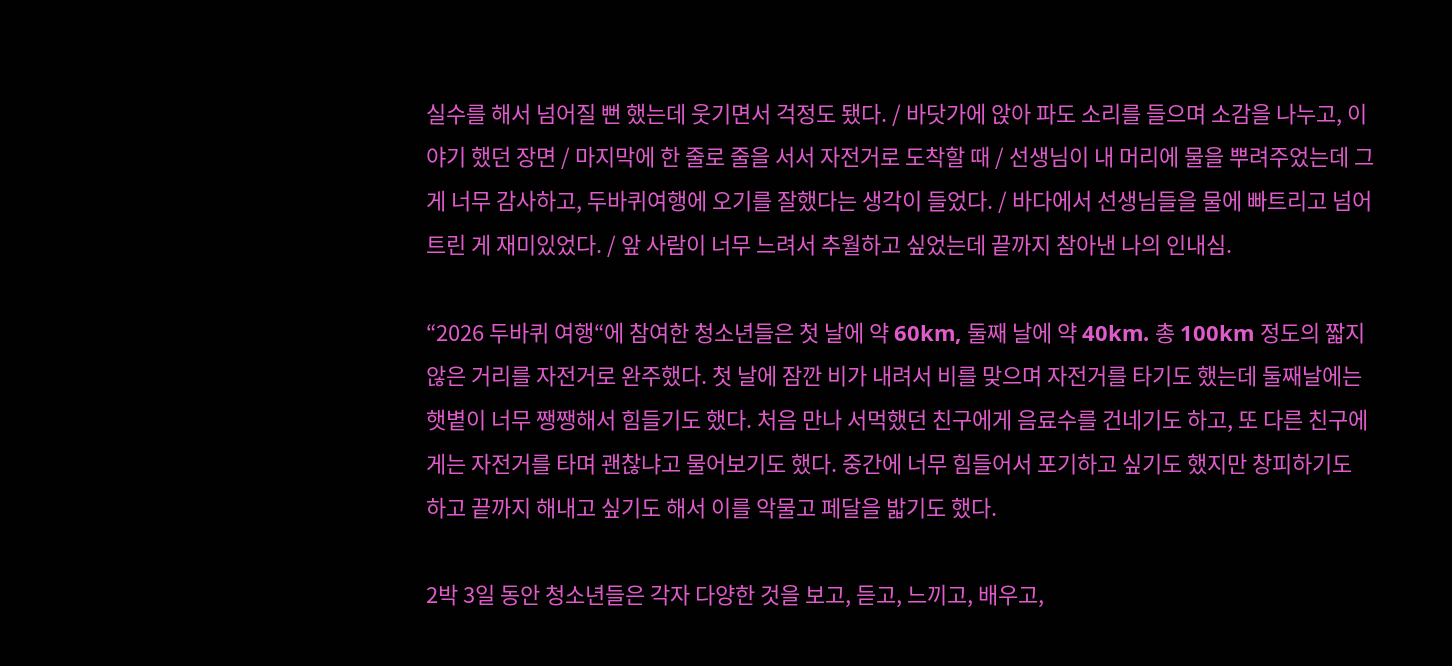실수를 해서 넘어질 뻔 했는데 웃기면서 걱정도 됐다. / 바닷가에 앉아 파도 소리를 들으며 소감을 나누고, 이야기 했던 장면 / 마지막에 한 줄로 줄을 서서 자전거로 도착할 때 / 선생님이 내 머리에 물을 뿌려주었는데 그게 너무 감사하고, 두바퀴여행에 오기를 잘했다는 생각이 들었다. / 바다에서 선생님들을 물에 빠트리고 넘어트린 게 재미있었다. / 앞 사람이 너무 느려서 추월하고 싶었는데 끝까지 참아낸 나의 인내심.

“2026 두바퀴 여행“에 참여한 청소년들은 첫 날에 약 60km, 둘째 날에 약 40km. 총 100km 정도의 짧지 않은 거리를 자전거로 완주했다. 첫 날에 잠깐 비가 내려서 비를 맞으며 자전거를 타기도 했는데 둘째날에는 햇볕이 너무 쨍쨍해서 힘들기도 했다. 처음 만나 서먹했던 친구에게 음료수를 건네기도 하고, 또 다른 친구에게는 자전거를 타며 괜찮냐고 물어보기도 했다. 중간에 너무 힘들어서 포기하고 싶기도 했지만 창피하기도 하고 끝까지 해내고 싶기도 해서 이를 악물고 페달을 밟기도 했다.

2박 3일 동안 청소년들은 각자 다양한 것을 보고, 듣고, 느끼고, 배우고,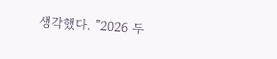생각했다. ”2026 두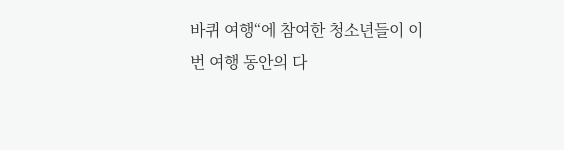바퀴 여행“에 참여한 청소년들이 이번 여행 동안의 다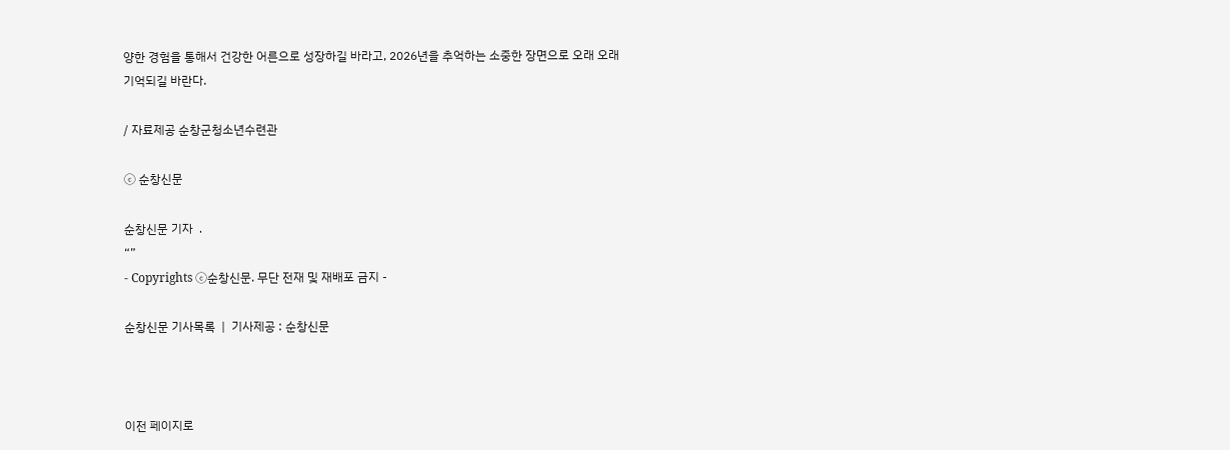양한 경험을 통해서 건강한 어른으로 성장하길 바라고, 2026년을 추억하는 소중한 장면으로 오래 오래 기억되길 바란다.

/ 자료제공 순창군청소년수련관

ⓒ 순창신문

순창신문 기자  .
“”
- Copyrights ⓒ순창신문. 무단 전재 및 재배포 금지 -

순창신문 기사목록  |  기사제공 : 순창신문



이전 페이지로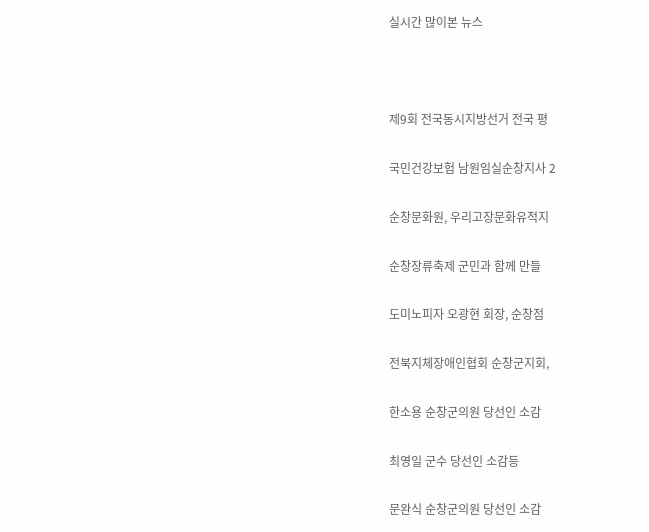실시간 많이본 뉴스



제9회 전국동시지방선거 전국 평

국민건강보험 남원임실순창지사 2

순창문화원, 우리고장문화유적지

순창장류축제 군민과 함께 만들

도미노피자 오광현 회장, 순창점

전북지체장애인협회 순창군지회,

한소용 순창군의원 당선인 소감

최영일 군수 당선인 소감등

문완식 순창군의원 당선인 소감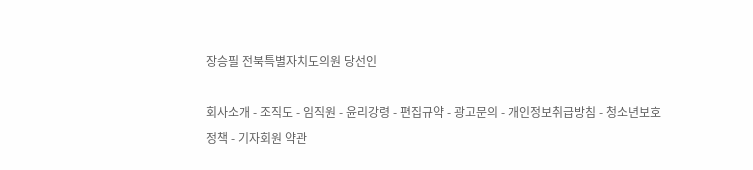장승필 전북특별자치도의원 당선인

회사소개 - 조직도 - 임직원 - 윤리강령 - 편집규약 - 광고문의 - 개인정보취급방침 - 청소년보호정책 - 기자회원 약관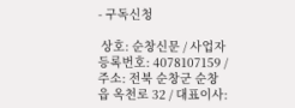- 구독신청

 상호: 순창신문 / 사업자등록번호: 4078107159 / 주소: 전북 순창군 순창읍 옥천로 32 / 대표이사: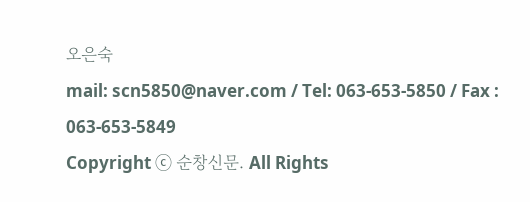오은숙
mail: scn5850@naver.com / Tel: 063-653-5850 / Fax : 063-653-5849
Copyright ⓒ 순창신문. All Rights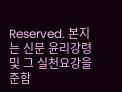Reserved. 본지는 신문 윤리강령 및 그 실천요강을 준함